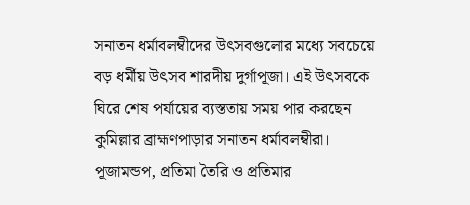সনাতন ধর্মাবলম্বীদের উৎসবগুলোর মধ্যে সবচেয়ে বড় ধর্মীয় উৎসব শারদীয় দুর্গাপূজা। এই উৎসবকে ঘিরে শেষ পর্যায়ের ব্যস্ততায় সময় পার করছেন কুমিল্লার ব্রাহ্মণপাড়ার সনাতন ধর্মাবলম্বীরা। পূজামন্ডপ, প্রতিমা তৈরি ও প্রতিমার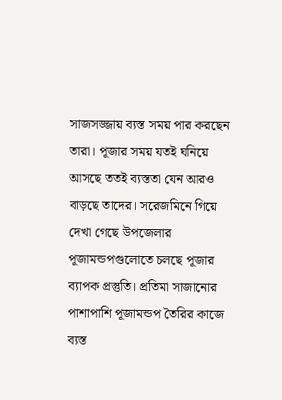সাজসজ্জায় ব্যস্ত সময় পার করছেন তারা। পূজার সময় যতই ঘনিয়ে আসছে ততই ব্যস্ততা যেন আরও বাড়ছে তাদের। সরেজমিনে গিয়ে দেখা গেছে উপজেলার পূজামন্ডপগুলোতে চলছে পূজার ব্যাপক প্রস্তুতি। প্রতিমা সাজানোর পাশাপাশি পূজামন্ডপ তৈরির কাজে ব্যস্ত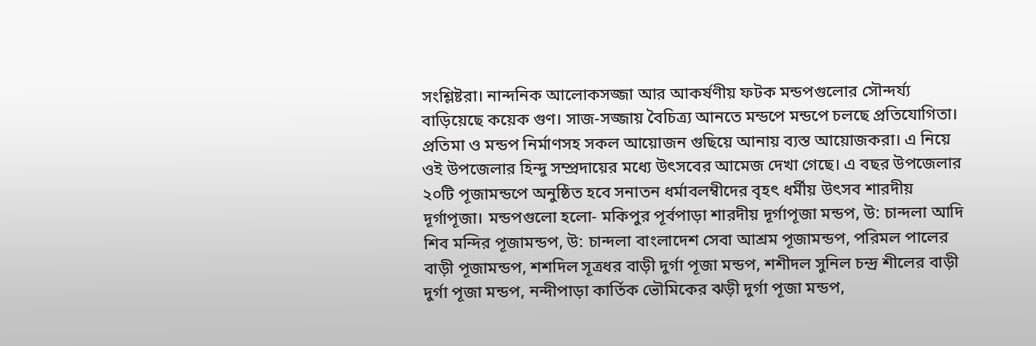সংশ্লিষ্টরা। নান্দনিক আলোকসজ্জা আর আকর্ষণীয় ফটক মন্ডপগুলোর সৌন্দর্য্য বাড়িয়েছে কয়েক গুণ। সাজ-সজ্জায় বৈচিত্র্য আনতে মন্ডপে মন্ডপে চলছে প্রতিযোগিতা। প্রতিমা ও মন্ডপ নির্মাণসহ সকল আয়োজন গুছিয়ে আনায় ব্যস্ত আয়োজকরা। এ নিয়ে ওই উপজেলার হিন্দু সম্প্রদায়ের মধ্যে উৎসবের আমেজ দেখা গেছে। এ বছর উপজেলার ২০টি পূজামন্ডপে অনুষ্ঠিত হবে সনাতন ধর্মাবলম্বীদের বৃহৎ ধর্মীয় উৎসব শারদীয় দূর্গাপূজা। মন্ডপগুলো হলো- মকিপুর পূর্বপাড়া শারদীয় দূর্গাপূজা মন্ডপ, উ: চান্দলা আদি শিব মন্দির পূজামন্ডপ, উ: চান্দলা বাংলাদেশ সেবা আশ্রম পূজামন্ডপ, পরিমল পালের বাড়ী পূজামন্ডপ, শশদিল সূত্রধর বাড়ী দুর্গা পূজা মন্ডপ, শশীদল সুনিল চন্দ্র শীলের বাড়ী দুর্গা পূজা মন্ডপ, নন্দীপাড়া কার্তিক ভৌমিকের ঝড়ী দুর্গা পূজা মন্ডপ,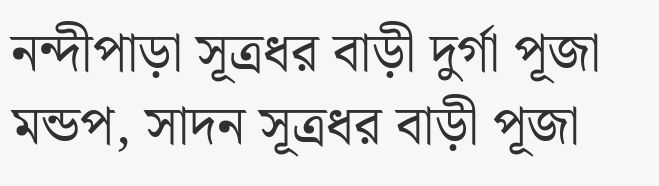নন্দীপাড়া সূত্রধর বাড়ী দুর্গা পূজা মন্ডপ, সাদন সূত্রধর বাড়ী পূজা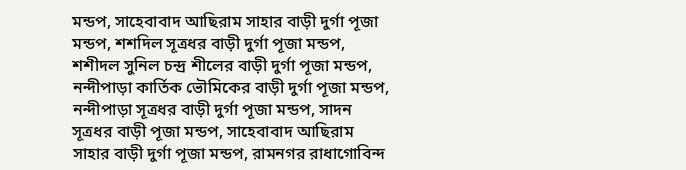মন্ডপ, সাহেবাবাদ আছিরাম সাহার বাড়ী দুর্গা পূজা মন্ডপ, শশদিল সূত্রধর বাড়ী দুর্গা পূজা মন্ডপ, শশীদল সুনিল চন্দ্র শীলের বাড়ী দুর্গা পূজা মন্ডপ, নন্দীপাড়া কার্তিক ভৌমিকের বাড়ী দুর্গা পূজা মন্ডপ, নন্দীপাড়া সূত্রধর বাড়ী দুর্গা পূজা মন্ডপ, সাদন সূত্রধর বাড়ী পূজা মন্ডপ, সাহেবাবাদ আছিরাম সাহার বাড়ী দুর্গা পূজা মন্ডপ, রামনগর রাধাগোবিন্দ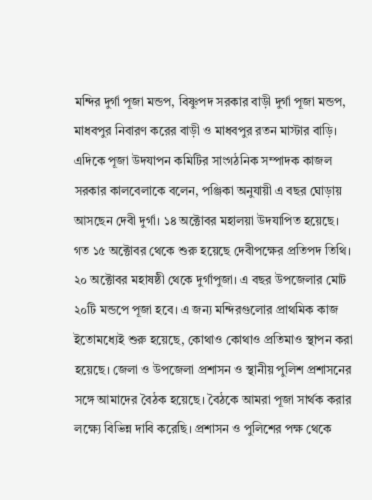মন্দির দুর্গা পূজা মন্ডপ, বিষ্ণুপদ সরকার বাড়ী দুর্গা পূজা মন্ডপ, মাধবপুর নিবারণ করের বাড়ী ও মাধবপুর রতন মাস্টার বাড়ি। এদিকে পূজা উদযাপন কমিটির সাংগঠনিক সম্পাদক কাজল সরকার কালবেলাকে বলেন, পঞ্জিকা অনুযায়ী এ বছর ঘোড়ায় আসছেন দেবী দুর্গা। ১৪ অক্টোবর মহালয়া উদযাপিত হয়েছে। গত ১৫ অক্টোবর থেকে শুরু হয়েছে দেবীপক্ষের প্রতিপদ তিথি। ২০ অক্টোবর মহাষষ্ঠী থেকে দুর্গাপুজা। এ বছর উপজেলার মোট ২০টি মন্ডপে পূজা হবে। এ জন্য মন্দিরগুলোর প্রাথমিক কাজ ইতোমধ্যেই শুরু হয়েছে, কোথাও কোথাও প্রতিমাও স্থাপন করা হয়েছে। জেলা ও উপজেলা প্রশাসন ও স্থানীয় পুলিশ প্রশাসনের সঙ্গে আমাদের বৈঠক হয়েছে। বৈঠকে আমরা পূজা সার্থক করার লক্ষ্যে বিভিন্ন দাবি করেছি। প্রশাসন ও পুলিশের পক্ষ থেকে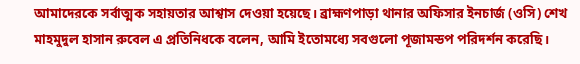আমাদেরকে সর্বাত্মক সহায়তার আশ্বাস দেওয়া হয়েছে। ব্রাহ্মণপাড়া থানার অফিসার ইনচার্জ (ওসি) শেখ মাহমুদুল হাসান রুবেল এ প্রতিনিধকে বলেন, আমি ইতোমধ্যে সবগুলো পূজামন্ডপ পরিদর্শন করেছি।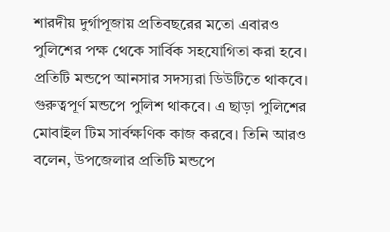শারদীয় দুর্গাপূজায় প্রতিবছরের মতো এবারও পুলিশের পক্ষ থেকে সার্বিক সহযোগিতা করা হবে। প্রতিটি মন্ডপে আনসার সদস্যরা ডিউটিতে থাকবে। গুরুত্বপূর্ণ মন্ডপে পুলিশ থাকবে। এ ছাড়া পুলিশের মোবাইল টিম সার্বক্ষণিক কাজ করবে। তিনি আরও বলেন, উপজেলার প্রতিটি মন্ডপে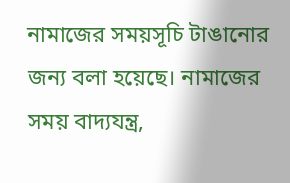নামাজের সময়সূচি টাঙানোর জন্য বলা হয়েছে। নামাজের সময় বাদ্যযন্ত্র,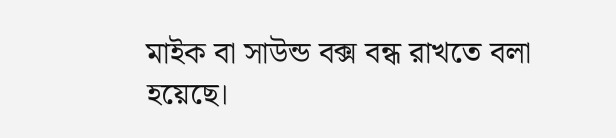মাইক বা সাউন্ড বক্স বন্ধ রাখতে বলা হয়েছে।